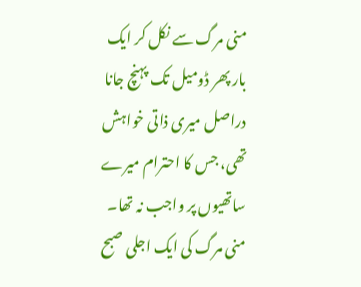منی مرگ سے نکل کر ایک بار پھر ڈومیل تک پہنچ جانا دراصل میری ذاتی خواہش تھی، جس کا احترام میرے ساتھیوں پر واجب نہ تھا۔ منی مرگ کی ایک اجلی صبح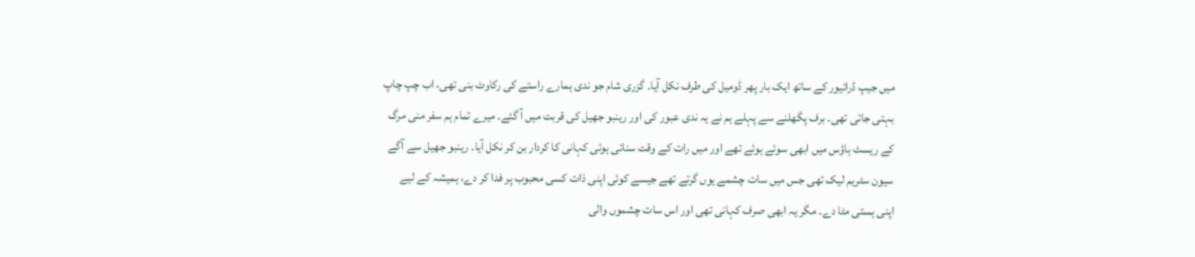میں جیپ ڈرائیور کے ساتھ ایک بار پھر ڈومیل کی طرف نکل آیا۔ گزری شام جو ندی ہمارے راستے کی رکاوٹ بنی تھی، اب چپ چاپ بہتی جاتی تھی۔ برف پگھلنے سے پہلے ہم نے یہ ندی عبور کی اور رینبو جھیل کی قربت میں آ گئے۔ میرے تمام ہم سفر منی مرگ کے ریسٹ ہاؤس میں ابھی سوئے ہوئے تھے اور میں رات کے وقت سنائی ہوئی کہانی کا کردار بن کر نکل آیا۔ رینبو جھیل سے آگے سیون سٹریم لیک تھی جس میں سات چشمے یوں گرتے تھے جیسے کوئی اپنی ذات کسی محبوب پر فدا کر دے، ہمیشہ کے لیے اپنی ہستی مٹا دے۔ مگر یہ ابھی صرف کہانی تھی اور اس سات چشموں والی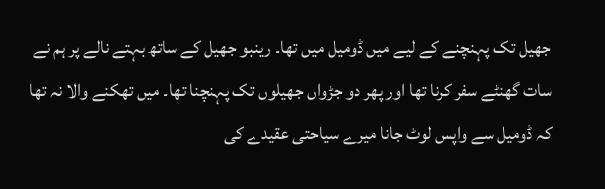جھیل تک پہنچنے کے لیے میں ڈومیل میں تھا۔ رینبو جھیل کے ساتھ بہتے نالے پر ہم نے سات گھنٹے سفر کرنا تھا اور پھر دو جڑواں جھیلوں تک پہنچنا تھا۔ میں تھکنے والا نہ تھا کہ ڈومیل سے واپس لوٹ جانا میرے سیاحتی عقیدے کی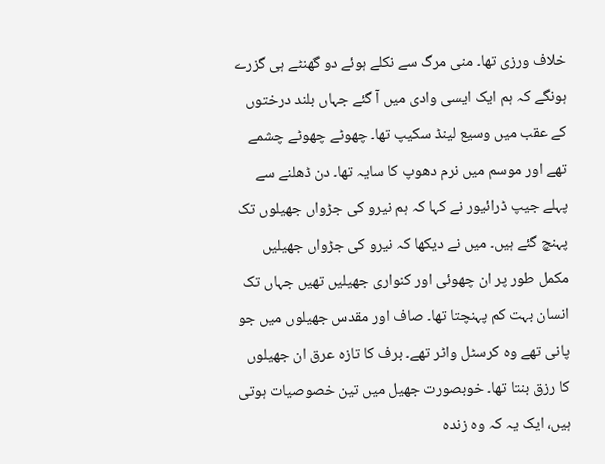خلاف ورزی تھا۔ منی مرگ سے نکلے ہوئے دو گھنٹے ہی گزرے ہونگے کہ ہم ایک ایسی وادی میں آ گئے جہاں بلند درختوں کے عقب میں وسیع لینڈ سکیپ تھا۔ چھوٹے چھوٹے چشمے تھے اور موسم میں نرم دھوپ کا سایہ تھا۔ دن ڈھلنے سے پہلے جیپ ڈرائیور نے کہا کہ ہم نیرو کی جڑواں جھیلوں تک پہنچ گئے ہیں۔ میں نے دیکھا کہ نیرو کی جڑواں جھیلیں مکمل طور پر ان چھوئی اور کنواری جھیلیں تھیں جہاں تک انسان بہت کم پہنچتا تھا۔ صاف اور مقدس جھیلوں میں جو پانی تھے وہ کرسٹل واٹر تھے۔ برف کا تازہ عرق ان جھیلوں کا رزق بنتا تھا۔ خوبصورت جھیل میں تین خصوصیات ہوتی ہیں، ایک یہ کہ وہ زندہ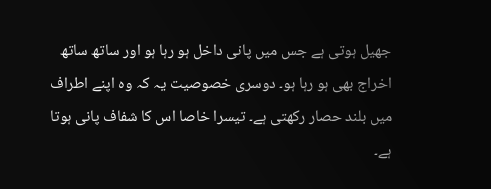جھیل ہوتی ہے جس میں پانی داخل ہو رہا ہو اور ساتھ ساتھ اخراج بھی ہو رہا ہو۔ دوسری خصوصیت یہ کہ وہ اپنے اطراف میں بلند حصار رکھتی ہے۔ تیسرا خاصا اس کا شفاف پانی ہوتا ہے۔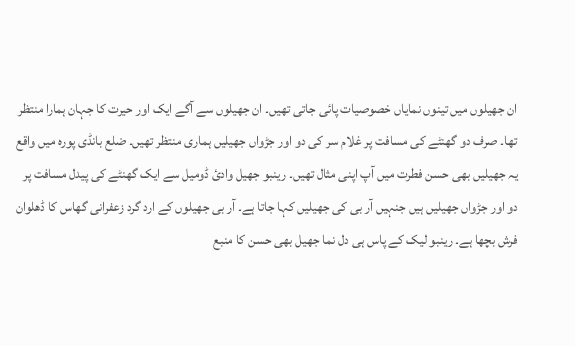ان جھیلوں میں تینوں نمایاں خصوصیات پائی جاتی تھیں۔ ان جھیلوں سے آگے ایک اور حیرت کا جہان ہمارا منتظر تھا۔ صرف دو گھنٹے کی مسافت پر غلام سر کی دو اور جڑواں جھیلیں ہماری منتظر تھیں۔ ضلع بانڈی پورہ میں واقع یہ جھیلیں بھی حسن فطرت میں آپ اپنی مثال تھیں۔ رینبو جھیل وادیٔ ڈومیل سے ایک گھنٹے کی پیدل مسافت پر دو اور جڑواں جھیلیں ہیں جنہیں آر بی کی جھیلیں کہا جاتا ہے۔ آر بی جھیلوں کے ارد گرد زعفرانی گھاس کا ڈھلوان فرش بچھا ہے۔ رینبو لیک کے پاس ہی دل نما جھیل بھی حسن کا منبع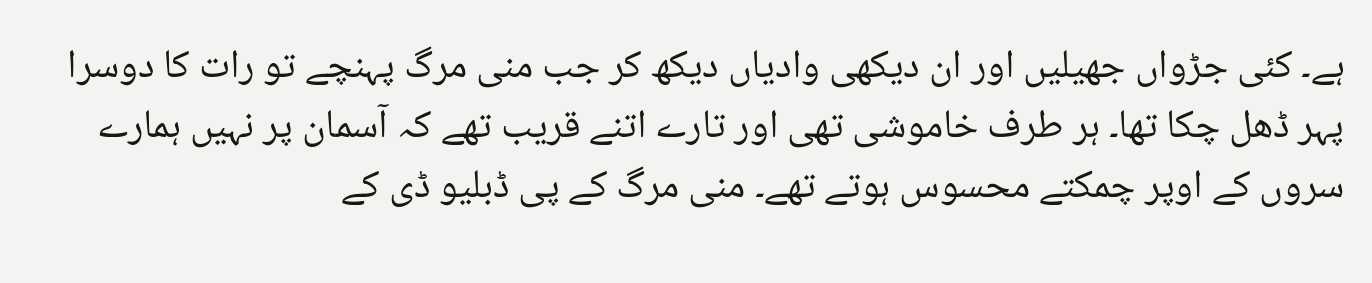ہے۔ کئی جڑواں جھیلیں اور ان دیکھی وادیاں دیکھ کر جب منی مرگ پہنچے تو رات کا دوسرا پہر ڈھل چکا تھا۔ ہر طرف خاموشی تھی اور تارے اتنے قریب تھے کہ آسمان پر نہیں ہمارے سروں کے اوپر چمکتے محسوس ہوتے تھے۔ منی مرگ کے پی ڈبلیو ڈی کے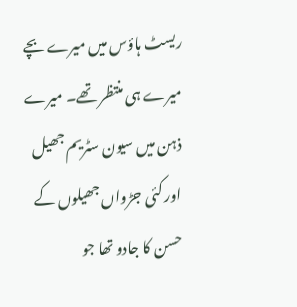ریسٹ ہاؤس میں میرے بچے میرے ہی منتظر تھے۔ میرے ذہن میں سیون سٹریم جھیل اور کئی جڑواں جھیلوں کے حسن کا جادو تھا جو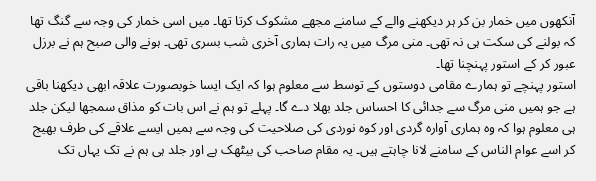آنکھوں میں خمار بن کر ہر دیکھنے والے کے سامنے مجھے مشکوک کرتا تھا۔ میں اسی خمار کی وجہ سے گنگ تھا کہ بولنے کی سکت ہی نہ تھی۔ منی مرگ میں یہ رات ہماری آخری شب بسری تھی۔ ہونے والی صبح ہم نے برزل عبور کر کے استور پہنچنا تھا۔
استور پہنچے تو ہمارے مقامی دوستوں کے توسط سے معلوم ہوا کہ ایک ایسا خوبصورت علاقہ ابھی دیکھنا باقی ہے جو ہمیں منی مرگ سے جدائی کا احساس جلد بھلا دے گا۔ پہلے تو ہم نے اس بات کو مذاق سمجھا لیکن جلد ہی معلوم ہوا کہ وہ ہماری آوارہ گردی اور کوہ نوردی کی صلاحیت کی وجہ سے ہمیں ایسے علاقے کی طرف بھیج کر اسے عوام الناس کے سامنے لانا چاہتے ہیں۔ یہ مقام صاحب کی بیٹھک ہے اور جلد ہی ہم نے تک یہاں تک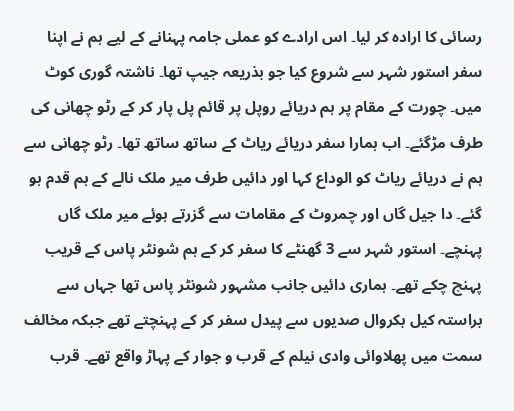رسائی کا ارادہ کر لیا۔ اس ارادے کو عملی جامہ پہنانے کے لیے ہم نے اپنا سفر استور شہر سے شروع کیا جو بذریعہ جیپ تھا۔ ناشتہ گوری کوٹ میں۔ چورت کے مقام پر ہم دریائے روپل پر قائم پل پار کر کے رٹو چھانی کی طرف مڑگئے۔ اب ہمارا سفر دریائے ریاٹ کے ساتھ ساتھ تھا۔ رٹو چھانی سے ہم نے دریائے ریاٹ کو الوداع کہا اور دائیں طرف میر ملک نالے کے ہم قدم ہو گئے۔ دا جیل گاں اور چمروٹ کے مقامات سے گزرتے ہوئے میر ملک گاں پہنچے۔ استور شہر سے 3 گھنٹے کا سفر کر کے ہم شونٹر پاس کے قریب پہنچ چکے تھے۔ ہماری دائیں جانب مشہور شونٹر پاس تھا جہاں سے براستہ کیل بکروال صدیوں سے پیدل سفر کر کے پہنچتے تھے جبکہ مخالف سمت میں پھلاوائی وادی نیلم کے قرب و جوار کے پہاڑ واقع تھے۔ قرب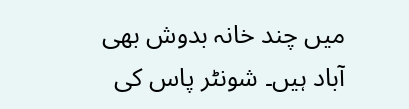میں چند خانہ بدوش بھی آباد ہیں۔ شونٹر پاس کی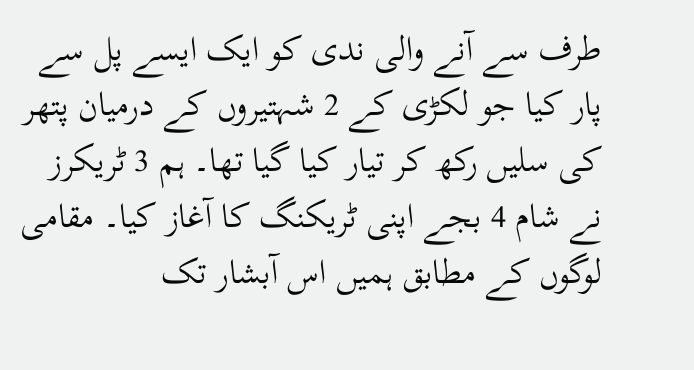طرف سے آنے والی ندی کو ایک ایسے پل سے پار کیا جو لکڑی کے 2 شہتیروں کے درمیان پتھر کی سلیں رکھ کر تیار کیا گیا تھا۔ ہم 3 ٹریکرز نے شام 4 بجے اپنی ٹریکنگ کا آغاز کیا۔ مقامی لوگوں کے مطابق ہمیں اس آبشار تک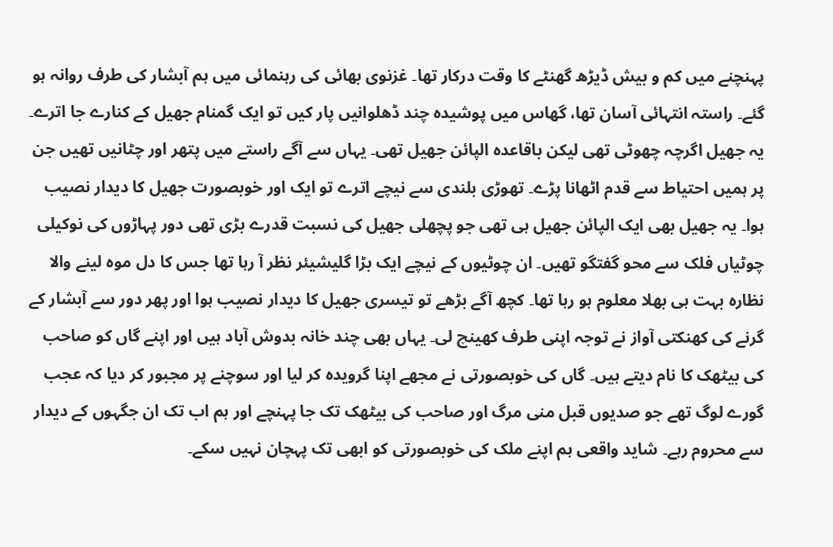پہنچنے میں کم و بیش ڈیڑھ گھنٹے کا وقت درکار تھا۔ غزنوی بھائی کی رہنمائی میں ہم آبشار کی طرف روانہ ہو گئے۔ راستہ انتہائی آسان تھا، گھاس میں پوشیدہ چند ڈھلوانیں پار کیں تو ایک گمنام جھیل کے کنارے جا اترے۔ یہ جھیل اگرچہ چھوٹی تھی لیکن باقاعدہ الپائن جھیل تھی۔ یہاں سے آگے راستے میں پتھر اور چٹانیں تھیں جن پر ہمیں احتیاط سے قدم اٹھانا پڑے۔ تھوڑی بلندی سے نیچے اترے تو ایک اور خوبصورت جھیل کا دیدار نصیب ہوا۔ یہ جھیل بھی ایک الپائن جھیل ہی تھی جو پچھلی جھیل کی نسبت قدرے بڑی تھی دور پہاڑوں کی نوکیلی چوٹیاں فلک سے محو گفتگو تھیں۔ ان چوٹیوں کے نیچے ایک بڑا گلیشیئر نظر آ رہا تھا جس کا دل موہ لینے والا نظارہ بہت ہی بھلا معلوم ہو رہا تھا۔ کچھ آگے بڑھے تو تیسری جھیل کا دیدار نصیب ہوا اور پھر دور سے آبشار کے گرنے کی کھنکتی آواز نے توجہ اپنی طرف کھینچ لی۔ یہاں بھی چند خانہ بدوش آباد ہیں اور اپنے گاں کو صاحب کی بیٹھک کا نام دیتے ہیں۔ گاں کی خوبصورتی نے مجھے اپنا گرویدہ کر لیا اور سوچنے پر مجبور کر دیا کہ عجب گورے لوگ تھے جو صدیوں قبل منی مرگ اور صاحب کی بیٹھک تک جا پہنچے اور ہم اب تک ان جگہوں کے دیدار سے محروم رہے۔ شاید واقعی ہم اپنے ملک کی خوبصورتی کو ابھی تک پہچان نہیں سکے۔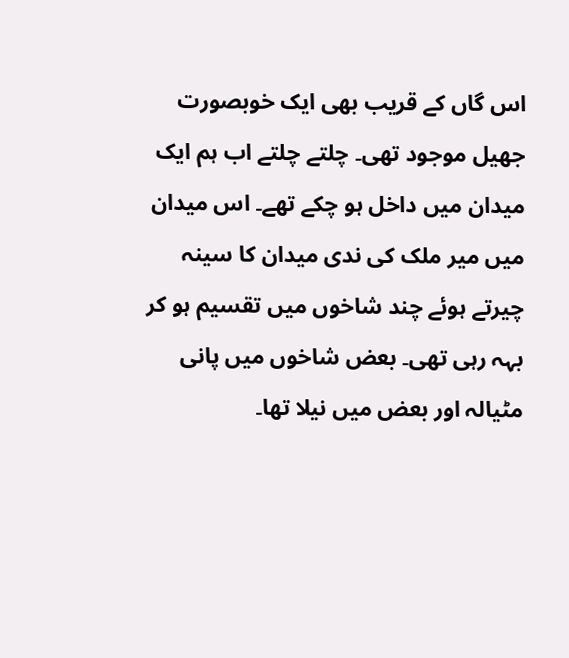اس گاں کے قریب بھی ایک خوبصورت جھیل موجود تھی۔ چلتے چلتے اب ہم ایک میدان میں داخل ہو چکے تھے۔ اس میدان میں میر ملک کی ندی میدان کا سینہ چیرتے ہوئے چند شاخوں میں تقسیم ہو کر بہہ رہی تھی۔ بعض شاخوں میں پانی مٹیالہ اور بعض میں نیلا تھا۔